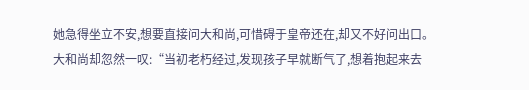她急得坐立不安,想要直接问大和尚,可惜碍于皇帝还在,却又不好问出口。
大和尚却忽然一叹:“当初老朽经过,发现孩子早就断气了,想着抱起来去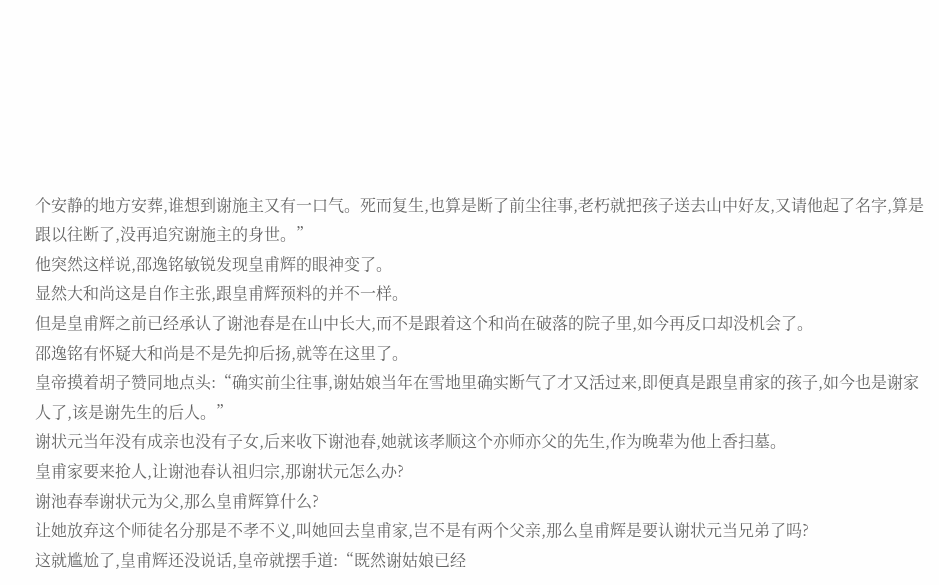个安静的地方安葬,谁想到谢施主又有一口气。死而复生,也算是断了前尘往事,老朽就把孩子送去山中好友,又请他起了名字,算是跟以往断了,没再追究谢施主的身世。”
他突然这样说,邵逸铭敏锐发现皇甫辉的眼神变了。
显然大和尚这是自作主张,跟皇甫辉预料的并不一样。
但是皇甫辉之前已经承认了谢池春是在山中长大,而不是跟着这个和尚在破落的院子里,如今再反口却没机会了。
邵逸铭有怀疑大和尚是不是先抑后扬,就等在这里了。
皇帝摸着胡子赞同地点头:“确实前尘往事,谢姑娘当年在雪地里确实断气了才又活过来,即便真是跟皇甫家的孩子,如今也是谢家人了,该是谢先生的后人。”
谢状元当年没有成亲也没有子女,后来收下谢池春,她就该孝顺这个亦师亦父的先生,作为晚辈为他上香扫墓。
皇甫家要来抢人,让谢池春认祖归宗,那谢状元怎么办?
谢池春奉谢状元为父,那么皇甫辉算什么?
让她放弃这个师徒名分那是不孝不义,叫她回去皇甫家,岂不是有两个父亲,那么皇甫辉是要认谢状元当兄弟了吗?
这就尴尬了,皇甫辉还没说话,皇帝就摆手道:“既然谢姑娘已经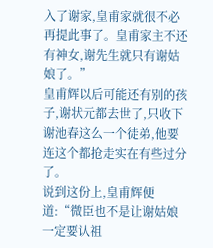入了谢家,皇甫家就很不必再提此事了。皇甫家主不还有神女,谢先生就只有谢姑娘了。”
皇甫辉以后可能还有别的孩子,谢状元都去世了,只收下谢池春这么一个徒弟,他要连这个都抢走实在有些过分了。
说到这份上,皇甫辉便道:“微臣也不是让谢姑娘一定要认祖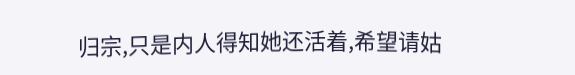归宗,只是内人得知她还活着,希望请姑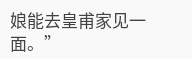娘能去皇甫家见一面。”